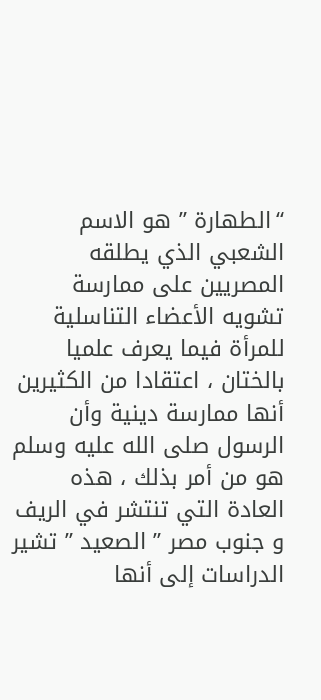“الطهارة ” هو الاسم الشعبي الذي يطلقه المصريين على ممارسة تشويه الأعضاء التناسلية للمرأة فيما يعرف علميا بالختان ، اعتقادا من الكثيرين أنها ممارسة دينية وأن الرسول صلى الله عليه وسلم هو من أمر بذلك ، هذه العادة التي تنتشر في الريف و جنوب مصر ” الصعيد ” تشير الدراسات إلى أنها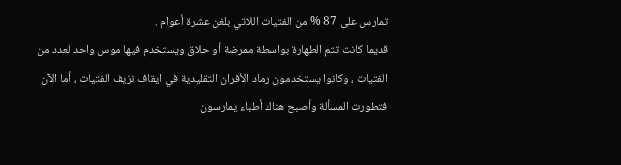تمارس على 87 % من الفتيات اللاتي بلغن عشرة أعوام .
قديما كانت تتم الطهارة بواسطة ممرضة أو حلاق ويستخدم فيها موس واحد لعدد من الفتيات ، وكانوا يستخدمون رماد الأفران التقليدية في ايقاف نزيف الفتيات ، أما الآن فتطورت المسألة وأصبح هناك أطباء يمارسون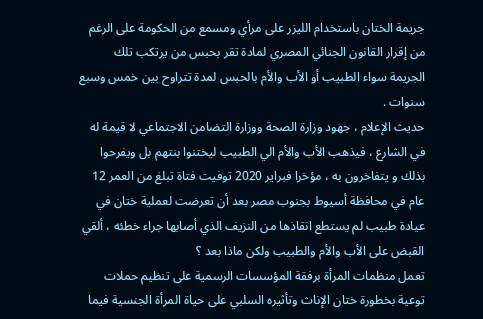جريمة الختان باستخدام الليزر على مرأي ومسمع من الحكومة على الرغم من إقرار القانون الجنائي المصري لمادة تقر بحبس من يرتكب تلك الجريمة سواء الطبيب أو الأب والأم بالحبس لمدة تتراوح بين خمس وسبع سنوات .
حديث الإعلام ، جهود وزارة الصحة ووزارة التضامن الاجتماعي لا قيمة له في الشارع ، فيذهب الأب والأم الي الطبيب ليختنوا بنتهم بل ويفرحوا بذلك و يتفاخرون به ، مؤخرا فبراير 2020 توفيت فتاة تبلغ من العمر 12 عام في محافظة أسيوط بجنوب مصر بعد أن تعرضت لعملية ختان في عيادة طبيب لم يستطع انقاذها من النزيف الذي أصابها جراء خطئه ، ألقي القبض على الأب والأم والطبيب ولكن ماذا بعد ؟
تعمل منظمات المرأة برفقة المؤسسات الرسمية على تنظيم حملات توعية بخطورة ختان الإناث وتأثيره السلبي على حياة المرأة الجنسية فيما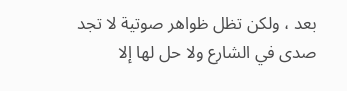بعد ، ولكن تظل ظواهر صوتية لا تجد صدى في الشارع ولا حل لها إلا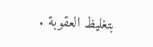بتغليظ العقوبة .